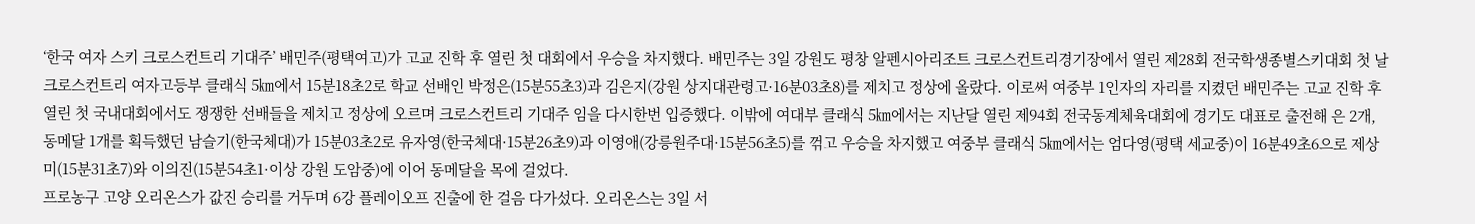‘한국 여자 스키 크로스컨트리 기대주’ 배민주(평택여고)가 고교 진학 후 열린 첫 대회에서 우승을 차지했다. 배민주는 3일 강원도 평창 알펜시아리조트 크로스컨트리경기장에서 열린 제28회 전국학생종별스키대회 첫 날 크로스컨트리 여자고등부 클래식 5㎞에서 15분18초2로 학교 선배인 박정은(15분55초3)과 김은지(강원 상지대관령고·16분03초8)를 제치고 정상에 올랐다. 이로써 여중부 1인자의 자리를 지켰던 배민주는 고교 진학 후 열린 첫 국내대회에서도 쟁쟁한 선배들을 제치고 정상에 오르며 크로스컨트리 기대주 임을 다시한번 입증했다. 이밖에 여대부 클래식 5㎞에서는 지난달 열린 제94회 전국동계체육대회에 경기도 대표로 출전해 은 2개, 동메달 1개를 획득했던 남슬기(한국체대)가 15분03초2로 유자영(한국체대·15분26초9)과 이영애(강릉원주대·15분56초5)를 꺾고 우승을 차지했고 여중부 클래식 5㎞에서는 엄다영(평택 세교중)이 16분49초6으로 제상미(15분31초7)와 이의진(15분54초1·이상 강원 도암중)에 이어 동메달을 목에 걸었다.
프로농구 고양 오리온스가 값진 승리를 거두며 6강 플레이오프 진출에 한 걸음 다가섰다. 오리온스는 3일 서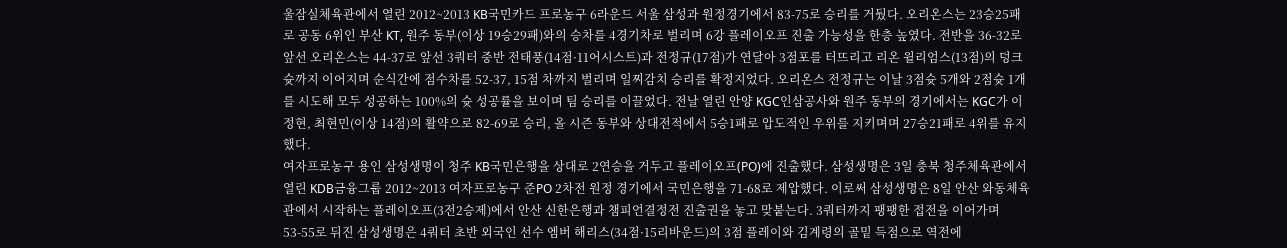울잠실체육관에서 열린 2012~2013 KB국민카드 프로농구 6라운드 서울 삼성과 원정경기에서 83-75로 승리를 거뒀다. 오리온스는 23승25패로 공동 6위인 부산 KT, 원주 동부(이상 19승29패)와의 승차를 4경기차로 벌리며 6강 플레이오프 진출 가능성을 한층 높였다. 전반을 36-32로 앞선 오리온스는 44-37로 앞선 3쿼터 중반 전태풍(14점·11어시스트)과 전정규(17점)가 연달아 3점포를 터뜨리고 리온 윌리엄스(13점)의 덩크슛까지 이어지며 순식간에 점수차를 52-37, 15점 차까지 벌리며 일찌감치 승리를 확정지었다. 오리온스 전정규는 이날 3점슛 5개와 2점슛 1개를 시도해 모두 성공하는 100%의 슛 성공률을 보이며 팀 승리를 이끌었다. 전날 열린 안양 KGC인삼공사와 원주 동부의 경기에서는 KGC가 이정현, 최현민(이상 14점)의 활약으로 82-69로 승리, 올 시즌 동부와 상대전적에서 5승1패로 압도적인 우위를 지키며며 27승21패로 4위를 유지했다.
여자프로농구 용인 삼성생명이 청주 KB국민은행을 상대로 2연승을 거두고 플레이오프(PO)에 진출했다. 삼성생명은 3일 충북 청주체육관에서 열린 KDB금융그룹 2012~2013 여자프로농구 준PO 2차전 원정 경기에서 국민은행을 71-68로 제압했다. 이로써 삼성생명은 8일 안산 와동체육관에서 시작하는 플레이오프(3전2승제)에서 안산 신한은행과 챔피언결정전 진출권을 놓고 맞붙는다. 3쿼터까지 팽팽한 접전을 이어가며 53-55로 뒤진 삼성생명은 4쿼터 초반 외국인 선수 엠버 해리스(34점·15리바운드)의 3점 플레이와 김계령의 골밑 득점으로 역전에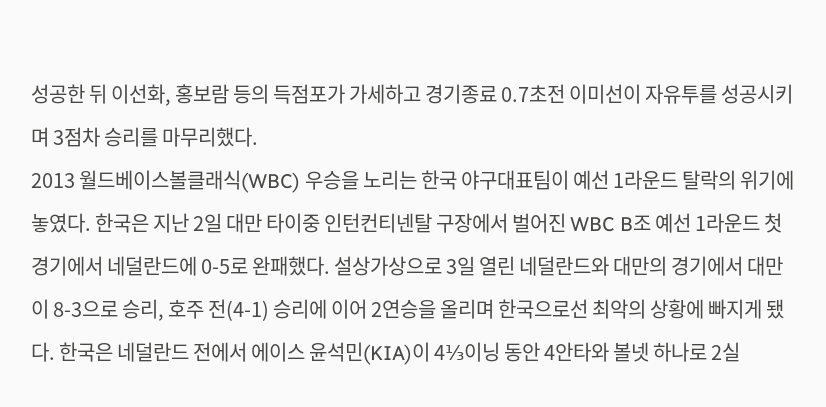성공한 뒤 이선화, 홍보람 등의 득점포가 가세하고 경기종료 0.7초전 이미선이 자유투를 성공시키며 3점차 승리를 마무리했다.
2013 월드베이스볼클래식(WBC) 우승을 노리는 한국 야구대표팀이 예선 1라운드 탈락의 위기에 놓였다. 한국은 지난 2일 대만 타이중 인턴컨티넨탈 구장에서 벌어진 WBC B조 예선 1라운드 첫 경기에서 네덜란드에 0-5로 완패했다. 설상가상으로 3일 열린 네덜란드와 대만의 경기에서 대만이 8-3으로 승리, 호주 전(4-1) 승리에 이어 2연승을 올리며 한국으로선 최악의 상황에 빠지게 됐다. 한국은 네덜란드 전에서 에이스 윤석민(KIA)이 4⅓이닝 동안 4안타와 볼넷 하나로 2실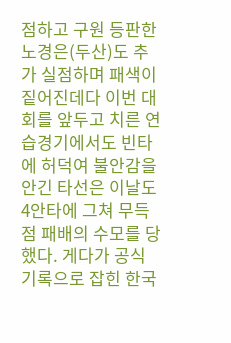점하고 구원 등판한 노경은(두산)도 추가 실점하며 패색이 짙어진데다 이번 대회를 앞두고 치른 연습경기에서도 빈타에 허덕여 불안감을 안긴 타선은 이날도 4안타에 그쳐 무득점 패배의 수모를 당했다. 게다가 공식 기록으로 잡힌 한국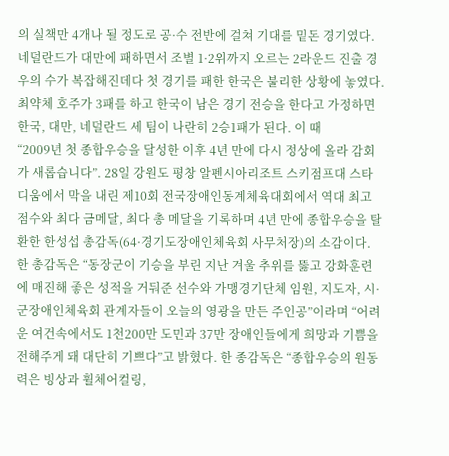의 실책만 4개나 될 정도로 공·수 전반에 걸쳐 기대를 밑돈 경기였다. 네덜란드가 대만에 패하면서 조별 1·2위까지 오르는 2라운드 진출 경우의 수가 복잡해진데다 첫 경기를 패한 한국은 불리한 상황에 놓였다. 최약체 호주가 3패를 하고 한국이 남은 경기 전승을 한다고 가정하면 한국, 대만, 네덜란드 세 팀이 나란히 2승1패가 된다. 이 때
“2009년 첫 종합우승을 달성한 이후 4년 만에 다시 정상에 올라 감회가 새롭습니다”. 28일 강원도 평창 알펜시아리조트 스키점프대 스타디움에서 막을 내린 제10회 전국장애인동계체육대회에서 역대 최고 점수와 최다 금메달, 최다 총 메달을 기록하며 4년 만에 종합우승을 탈환한 한성섭 총감독(64·경기도장애인체육회 사무처장)의 소감이다. 한 총감독은 “동장군이 기승을 부린 지난 겨울 추위를 뚫고 강화훈련에 매진해 좋은 성적을 거둬준 선수와 가맹경기단체 임원, 지도자, 시·군장애인체육회 관계자들이 오늘의 영광을 만든 주인공”이라며 “어려운 여건속에서도 1천200만 도민과 37만 장애인들에게 희망과 기쁨을 전해주게 돼 대단히 기쁘다”고 밝혔다. 한 종감독은 “종합우승의 원동력은 빙상과 휠체어컬링,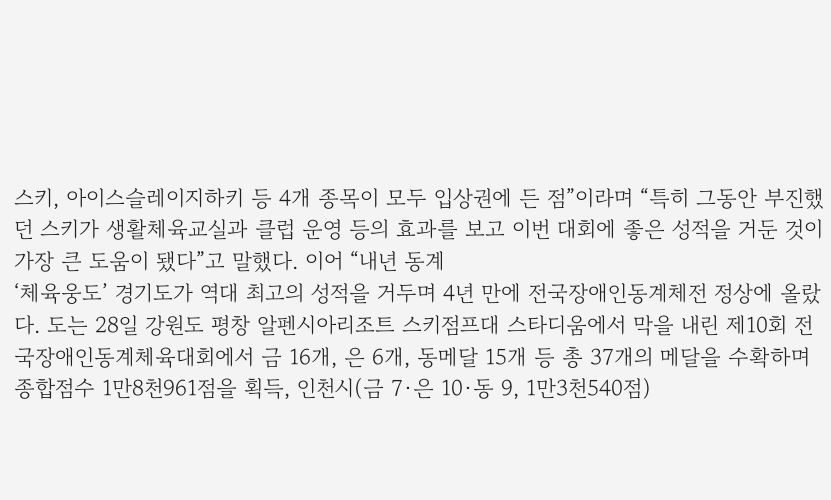스키, 아이스슬레이지하키 등 4개 종목이 모두 입상권에 든 점”이라며 “특히 그동안 부진했던 스키가 생활체육교실과 클럽 운영 등의 효과를 보고 이번 대회에 좋은 성적을 거둔 것이 가장 큰 도움이 됐다”고 말했다. 이어 “내년 동계
‘체육웅도’ 경기도가 역대 최고의 성적을 거두며 4년 만에 전국장애인동계체전 정상에 올랐다. 도는 28일 강원도 평창 알펜시아리조트 스키점프대 스타디움에서 막을 내린 제10회 전국장애인동계체육대회에서 금 16개, 은 6개, 동메달 15개 등 총 37개의 메달을 수확하며 종합점수 1만8천961점을 획득, 인천시(금 7·은 10·동 9, 1만3천540점)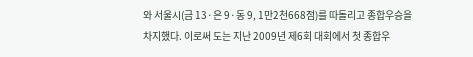와 서울시(금 13·은 9·동 9, 1만2천668점)를 따돌리고 종합우승을 차지했다. 이로써 도는 지난 2009년 제6회 대회에서 첫 종합우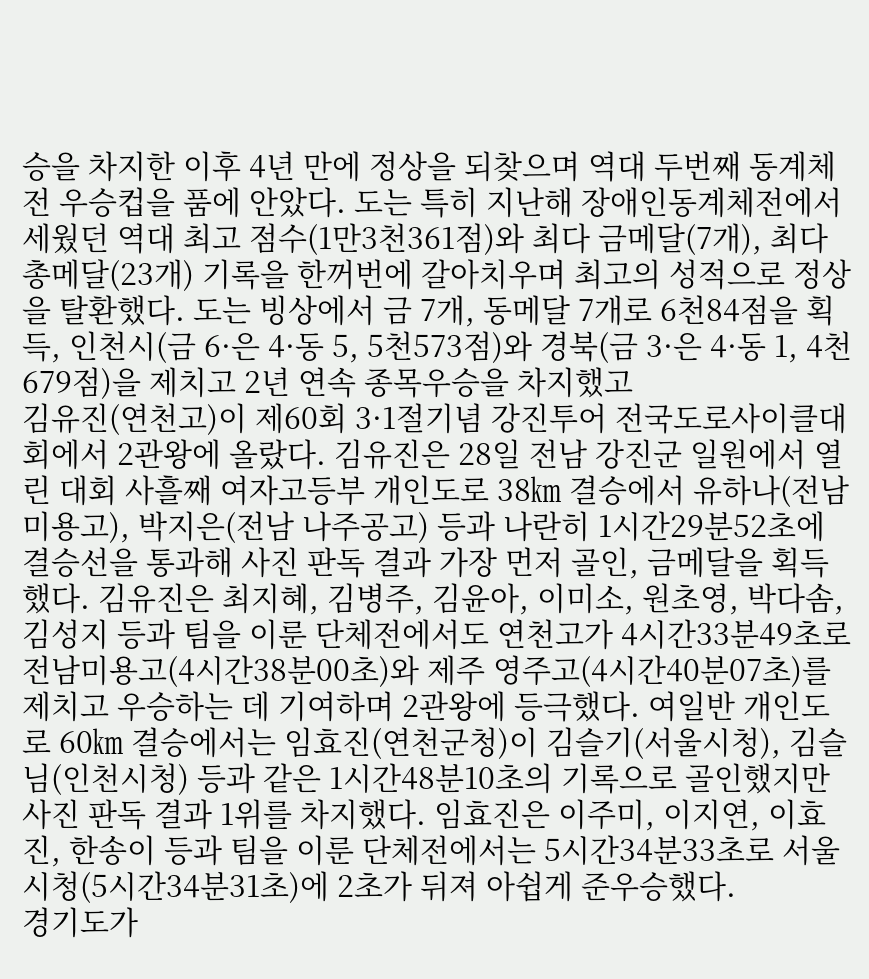승을 차지한 이후 4년 만에 정상을 되찾으며 역대 두번째 동계체전 우승컵을 품에 안았다. 도는 특히 지난해 장애인동계체전에서 세웠던 역대 최고 점수(1만3천361점)와 최다 금메달(7개), 최다 총메달(23개) 기록을 한꺼번에 갈아치우며 최고의 성적으로 정상을 탈환했다. 도는 빙상에서 금 7개, 동메달 7개로 6천84점을 획득, 인천시(금 6·은 4·동 5, 5천573점)와 경북(금 3·은 4·동 1, 4천679점)을 제치고 2년 연속 종목우승을 차지했고
김유진(연천고)이 제60회 3·1절기념 강진투어 전국도로사이클대회에서 2관왕에 올랐다. 김유진은 28일 전남 강진군 일원에서 열린 대회 사흘째 여자고등부 개인도로 38㎞ 결승에서 유하나(전남미용고), 박지은(전남 나주공고) 등과 나란히 1시간29분52초에 결승선을 통과해 사진 판독 결과 가장 먼저 골인, 금메달을 획득했다. 김유진은 최지혜, 김병주, 김윤아, 이미소, 원초영, 박다솜, 김성지 등과 팀을 이룬 단체전에서도 연천고가 4시간33분49초로 전남미용고(4시간38분00초)와 제주 영주고(4시간40분07초)를 제치고 우승하는 데 기여하며 2관왕에 등극했다. 여일반 개인도로 60㎞ 결승에서는 임효진(연천군청)이 김슬기(서울시청), 김슬님(인천시청) 등과 같은 1시간48분10초의 기록으로 골인했지만 사진 판독 결과 1위를 차지했다. 임효진은 이주미, 이지연, 이효진, 한송이 등과 팀을 이룬 단체전에서는 5시간34분33초로 서울시청(5시간34분31초)에 2초가 뒤져 아쉽게 준우승했다.
경기도가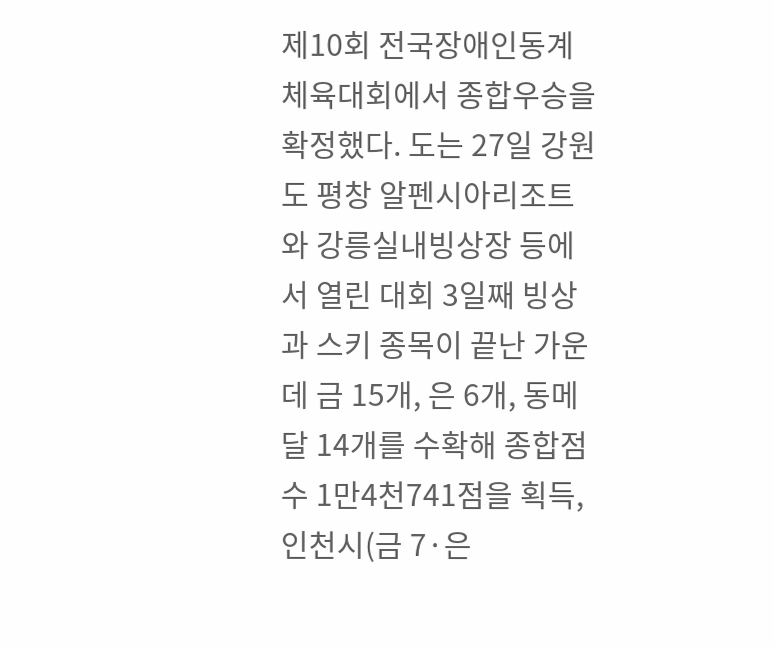제10회 전국장애인동계체육대회에서 종합우승을 확정했다. 도는 27일 강원도 평창 알펜시아리조트와 강릉실내빙상장 등에서 열린 대회 3일째 빙상과 스키 종목이 끝난 가운데 금 15개, 은 6개, 동메달 14개를 수확해 종합점수 1만4천741점을 획득, 인천시(금 7·은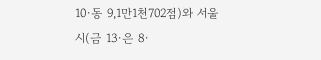10·동 9,1만1천702점)와 서울시(금 13·은 8·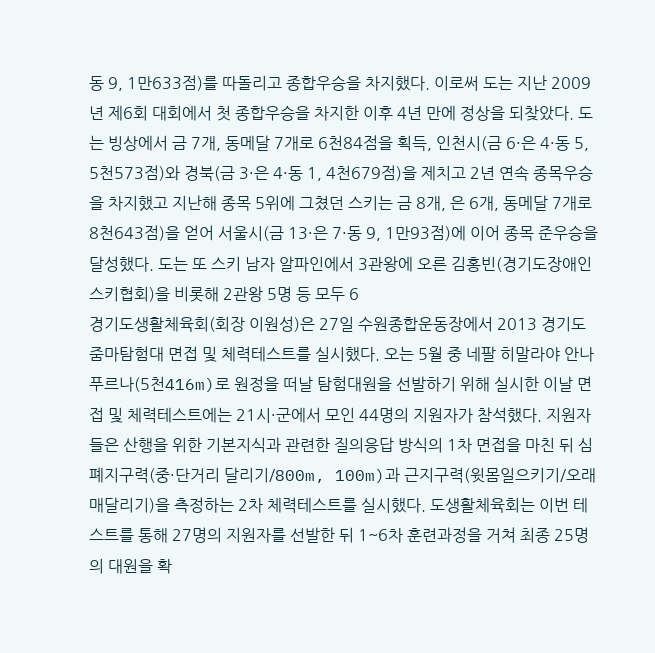동 9, 1만633점)를 따돌리고 종합우승을 차지했다. 이로써 도는 지난 2009년 제6회 대회에서 첫 종합우승을 차지한 이후 4년 만에 정상을 되찾았다. 도는 빙상에서 금 7개, 동메달 7개로 6천84점을 획득, 인천시(금 6·은 4·동 5, 5천573점)와 경북(금 3·은 4·동 1, 4천679점)을 제치고 2년 연속 종목우승을 차지했고 지난해 종목 5위에 그쳤던 스키는 금 8개, 은 6개, 동메달 7개로 8천643점)을 얻어 서울시(금 13·은 7·동 9, 1만93점)에 이어 종목 준우승을 달성했다. 도는 또 스키 남자 알파인에서 3관왕에 오른 김홍빈(경기도장애인스키협회)을 비롯해 2관왕 5명 등 모두 6
경기도생활체육회(회장 이원성)은 27일 수원종합운동장에서 2013 경기도 줌마탐험대 면접 및 체력테스트를 실시했다. 오는 5월 중 네팔 히말라야 안나푸르나(5천416m)로 원정을 떠날 탐험대원을 선발하기 위해 실시한 이날 면접 및 체력테스트에는 21시·군에서 모인 44명의 지원자가 참석했다. 지원자들은 산행을 위한 기본지식과 관련한 질의응답 방식의 1차 면접을 마친 뒤 심폐지구력(중·단거리 달리기/800m, 100m)과 근지구력(윗몸일으키기/오래매달리기)을 측정하는 2차 체력테스트를 실시했다. 도생활체육회는 이번 테스트를 통해 27명의 지원자를 선발한 뒤 1~6차 훈련과정을 거쳐 최종 25명의 대원을 확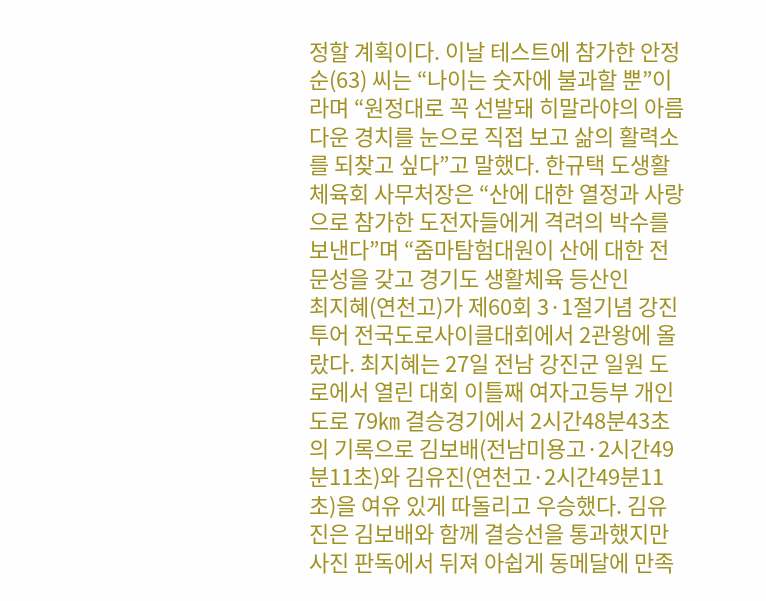정할 계획이다. 이날 테스트에 참가한 안정순(63) 씨는 “나이는 숫자에 불과할 뿐”이라며 “원정대로 꼭 선발돼 히말라야의 아름다운 경치를 눈으로 직접 보고 삶의 활력소를 되찾고 싶다”고 말했다. 한규택 도생활체육회 사무처장은 “산에 대한 열정과 사랑으로 참가한 도전자들에게 격려의 박수를 보낸다”며 “줌마탐험대원이 산에 대한 전문성을 갖고 경기도 생활체육 등산인
최지혜(연천고)가 제60회 3·1절기념 강진투어 전국도로사이클대회에서 2관왕에 올랐다. 최지혜는 27일 전남 강진군 일원 도로에서 열린 대회 이틀째 여자고등부 개인도로 79㎞ 결승경기에서 2시간48분43초의 기록으로 김보배(전남미용고·2시간49분11초)와 김유진(연천고·2시간49분11초)을 여유 있게 따돌리고 우승했다. 김유진은 김보배와 함께 결승선을 통과했지만 사진 판독에서 뒤져 아쉽게 동메달에 만족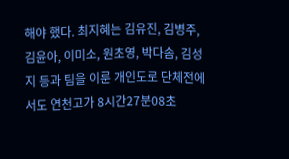해야 했다. 최지혜는 김유진, 김병주, 김윤아, 이미소, 원초영, 박다솜, 김성지 등과 팀을 이룬 개인도로 단체전에서도 연천고가 8시간27분08초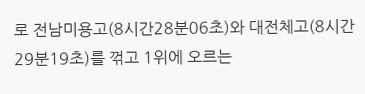로 전남미용고(8시간28분06초)와 대전체고(8시간29분19초)를 꺾고 1위에 오르는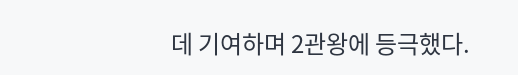데 기여하며 2관왕에 등극했다.